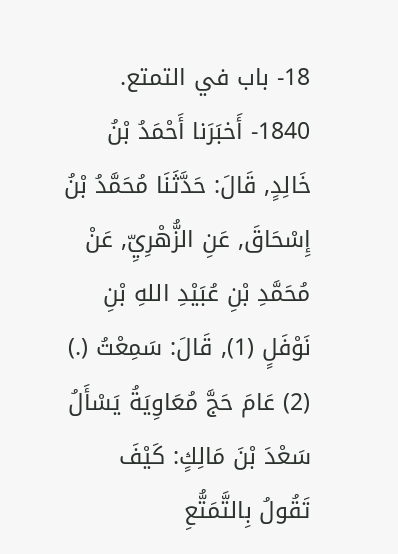18- باب في التمتع.
1840- أَخبَرَنا أَحْمَدُ بْنُ خَالِدٍ, قَالَ: حَدَّثَنَا مُحَمَّدُ بْنُ إِسْحَاقَ, عَنِ الزُّهْرِيِّ, عَنْ مُحَمَّدِ بْنِ عُبَيْدِ اللهِ بْنِ نَوْفَلٍ (1), قَالَ: سَمِعْتُ (.) (2) عَامَ حَجَّ مُعَاوِيَةُ يَسْأَلُ سَعْدَ بْنَ مَالِكٍ: كَيْفَ تَقُولُ بِالتَّمَتُّعِ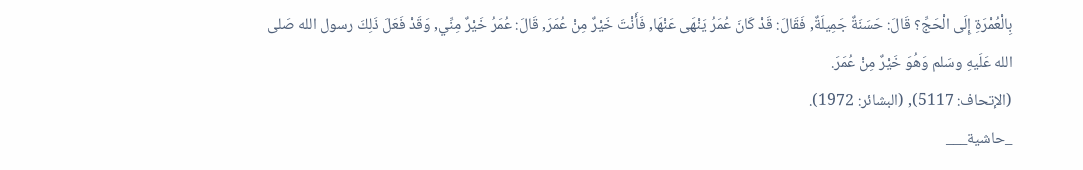بِالْعُمْرَةِ إِلَى الْحَجِّ؟ قَالَ: حَسَنَةٌ جَمِيلَةٌ, فَقَالَ: قَدْ كَانَ عُمَرُ يَنْهَى عَنْهَا, فَأَنْتَ خَيْرٌ مِنْ عُمَرَ, قَالَ: عُمَرُ خَيْرٌ مِنِّي, وَقَدْ فَعَلَ ذَلِكَ رسول الله صَلى الله عَلَيهِ وسَلم وَهُوَ خَيْرٌ مِنْ عُمَرَ.
(الإتحاف: 5117), (البشائر: 1972).
_حاشية___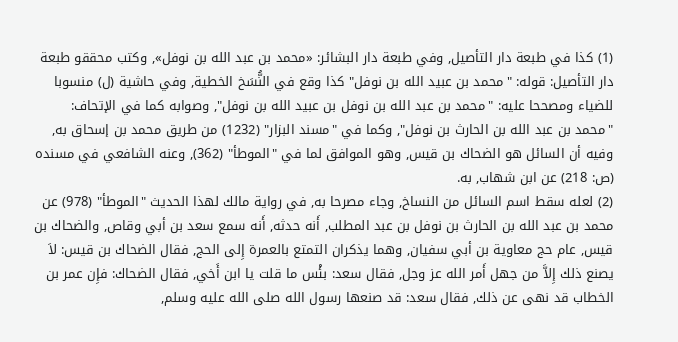(1) كذا في طبعة دار التأصيل, وفي طبعة دار البشائر: «محمد بن عبد الله بن نوفل», وكتب محققو طبعة دار التأصيل: قوله: "محمد بن عبيد الله بن نوفل" كذا وقع في النُّسَخ الخطية, وفي حاشية (ل) منسوبا للضياء ومصححا عليه: "محمد بن عبد الله بن نوفل بن عبيد الله بن نوفل", وصوابه كما في الإتحاف: "محمد بن عبد الله بن الحارث بن نوفل", وكما في "مسند البزار" (1232) من طريق محمد بن إسحاق به, وفيه أن السائل هو الضحاك بن قيس, وهو الموافق لما في "الموطأ" (362), وعنه الشافعي في مسنده (ص: 218) عن ابن شهاب, به.
(2) لعله سقط اسم السائل من النساخ, وجاء مصرحا به, في رواية مالك لهذا الحديث "الموطأ" (978) عن محمد بن عبد الله بن الحارث بن نوفل بن عبد المطلب, أَنه حدثه, أَنه سمع سعد بن أبي وقاص, والضحاك بن قيس, عام حج معاوية بن أبي سفيان, وهما يذكران التمتع بالعمرة إِلى الحج, فقال الضحاك بن قيس: لاَ يصنع ذلك إِلاَّ من جهل أَمر الله عز وجل, فقال سعد: بئْس ما قلت يا ابن أَخي, فقال الضحاك: فإِن عمر بن الخطاب قد نهى عن ذلك, فقال سعد: قد صنعها رسول الله صلى الله عليه وسلم,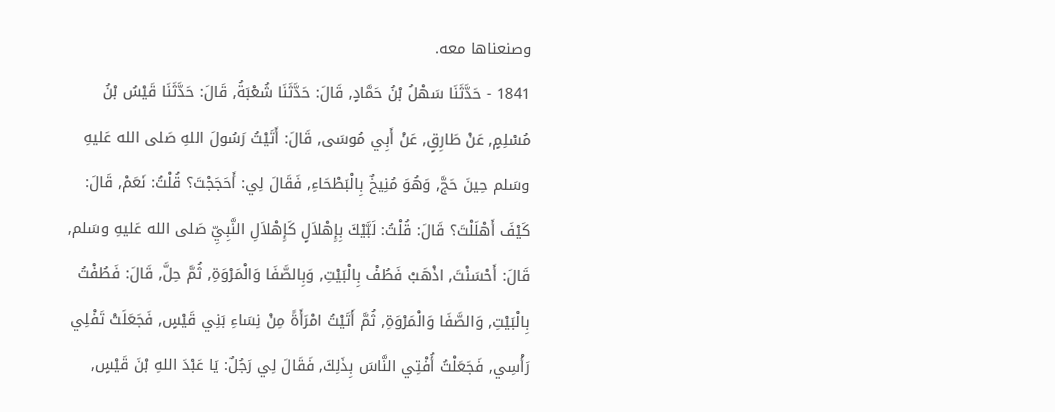وصنعناها معه.
1841 - حَدَّثَنَا سَهْلُ بْنُ حَمَّادٍ, قَالَ: حَدَّثَنَا شُعْبَةُ, قَالَ: حَدَّثَنَا قَيْسُ بْنُ مُسْلِمٍ, عَنْ طَارِقٍ, عَنْ أَبِي مُوسَى, قَالَ: أَتَيْتُ رَسُولَ اللهِ صَلى الله عَليهِ وسَلم حِينَ حَجَّ, وَهُوَ مُنِيخٌ بِالْبَطْحَاءِ, فَقَالَ لِي: أَحَجَجْتَ؟ قُلْتُ: نَعَمْ, قَالَ: كَيْفَ أَهْلَلْتَ؟ قَالَ: قُلْتُ: لَبَّيْكَ بِإِهْلاَلٍ كَإِهْلاَلِ النَّبِيِّ صَلى الله عَليهِ وسَلم, قَالَ: أَحْسَنْتَ, اذْهَبْ فَطُفْ بِالْبَيْتِ, وَبِالصَّفَا وَالْمَرْوَةِ, ثُمَّ حِلَّ, قَالَ: فَطُفْتُ بِالْبَيْتِ, وَالصَّفَا وَالْمَرْوَةِ, ثُمَّ أَتَيْتُ امْرَأَةً مِنْ نِسَاءِ بَنِي قَيْسٍ, فَجَعَلَتْ تَفْلِي رَأْسِي, فَجَعَلْتُ أُفْتِي النَّاسَ بِذَلِكَ, فَقَالَ لِي رَجُلٌ: يَا عَبْدَ اللهِ بْنَ قَيْسٍ,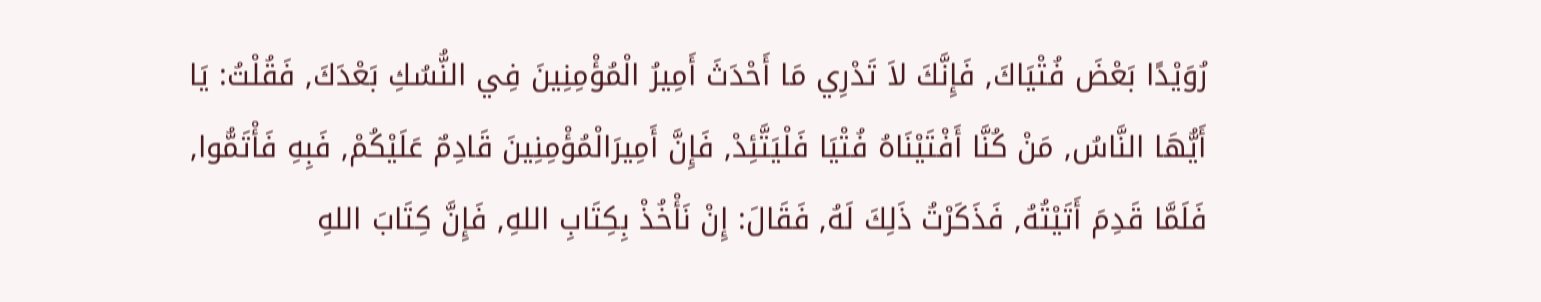رُوَيْدًا بَعْضَ فُتْيَاكَ, فَإِنَّكَ لاَ تَدْرِي مَا أَحْدَثَ أَمِيرُ الْمُؤْمِنِينَ فِي النُّسُكِ بَعْدَكَ, فَقُلْتُ: يَا أَيُّهَا النَّاسُ, مَنْ كُنَّا أَفْتَيْنَاهُ فُتْيَا فَلْيَتَّئِدْ, فَإِنَّ أَمِيرَالْمُؤْمِنِينَ قَادِمٌ عَلَيْكُمْ, فَبِهِ فَأْتَمُّوا, فَلَمَّا قَدِمَ أَتَيْتُهُ, فَذَكَرْتُ ذَلِكَ لَهُ, فَقَالَ: إِنْ نَأْخُذْ بِكِتَابِ اللهِ, فَإِنَّ كِتَابَ اللهِ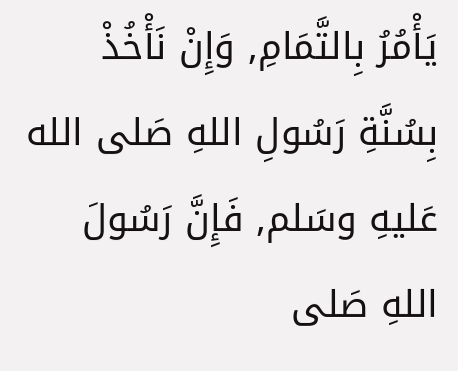يَأْمُرُ بِالتَّمَامِ, وَإِنْ نَأْخُذْ بِسُنَّةِ رَسُولِ اللهِ صَلى الله عَليهِ وسَلم, فَإِنَّ رَسُولَ اللهِ صَلى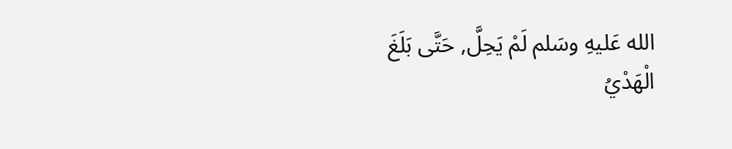الله عَليهِ وسَلم لَمْ يَحِلَّ, حَتَّى بَلَغَ الْهَدْيُ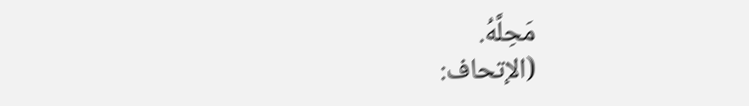مَحِلَّهُ.
(الإتحاف: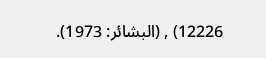12226) , (البشائر: 1973).